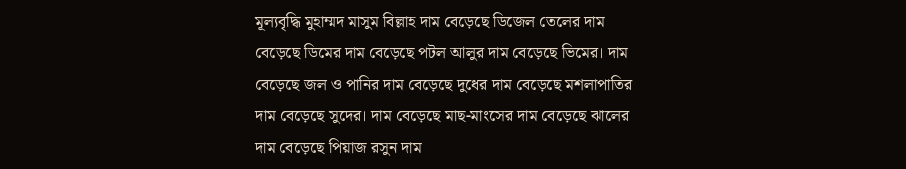মূল্যবৃদ্ধি মুহাম্মদ মাসুম বিল্লাহ দাম বেড়েছে ডিজেল তেলের দাম বেড়েছে ডিমের দাম বেড়েছে পটল আলুর দাম বেড়েছে ভিমের। দাম বেড়েছে জল ও পানির দাম বেড়েছে দুধের দাম বেড়েছে মশলাপাতির দাম বেড়েছে সুদের। দাম বেড়েছে মাছ-মাংসের দাম বেড়েছে ঝালের দাম বেড়েছে পিয়াজ রসুন দাম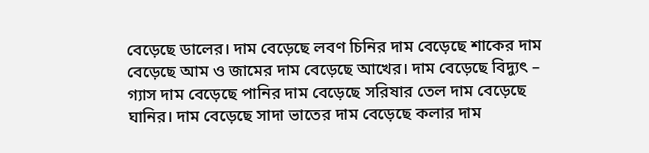বেড়েছে ডালের। দাম বেড়েছে লবণ চিনির দাম বেড়েছে শাকের দাম বেড়েছে আম ও জামের দাম বেড়েছে আখের। দাম বেড়েছে বিদ্যুৎ – গ্যাস দাম বেড়েছে পানির দাম বেড়েছে সরিষার তেল দাম বেড়েছে ঘানির। দাম বেড়েছে সাদা ভাতের দাম বেড়েছে কলার দাম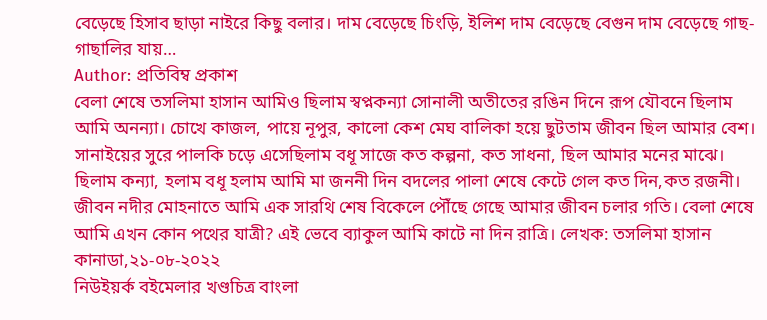বেড়েছে হিসাব ছাড়া নাইরে কিছু বলার। দাম বেড়েছে চিংড়ি, ইলিশ দাম বেড়েছে বেগুন দাম বেড়েছে গাছ-গাছালির যায়…
Author: প্রতিবিম্ব প্রকাশ
বেলা শেষে তসলিমা হাসান আমিও ছিলাম স্বপ্নকন্যা সোনালী অতীতের রঙিন দিনে রূপ যৌবনে ছিলাম আমি অনন্যা। চোখে কাজল, পায়ে নূপুর, কালো কেশ মেঘ বালিকা হয়ে ছুটতাম জীবন ছিল আমার বেশ। সানাইয়ের সুরে পালকি চড়ে এসেছিলাম বধূ সাজে কত কল্পনা, কত সাধনা, ছিল আমার মনের মাঝে। ছিলাম কন্যা, হলাম বধূ হলাম আমি মা জননী দিন বদলের পালা শেষে কেটে গেল কত দিন,কত রজনী। জীবন নদীর মোহনাতে আমি এক সারথি শেষ বিকেলে পৌঁছে গেছে আমার জীবন চলার গতি। বেলা শেষে আমি এখন কোন পথের যাত্রী? এই ভেবে ব্যাকুল আমি কাটে না দিন রাত্রি। লেখক: তসলিমা হাসান কানাডা,২১-০৮-২০২২
নিউইয়র্ক বইমেলার খণ্ডচিত্র বাংলা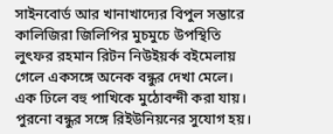সাইনবোর্ড আর খানাখাদ্যের বিপুল সম্ভারে কালিজিরা জিলিপির মুচমুচে উপস্থিতি লুৎফর রহমান রিটন নিউইয়র্ক বইমেলায় গেলে একসঙ্গে অনেক বন্ধুর দেখা মেলে। এক ঢিলে বহু পাখিকে মুঠোবন্দী করা যায়। পুরনো বন্ধুর সঙ্গে রিইউনিয়নের সুযোগ হয়।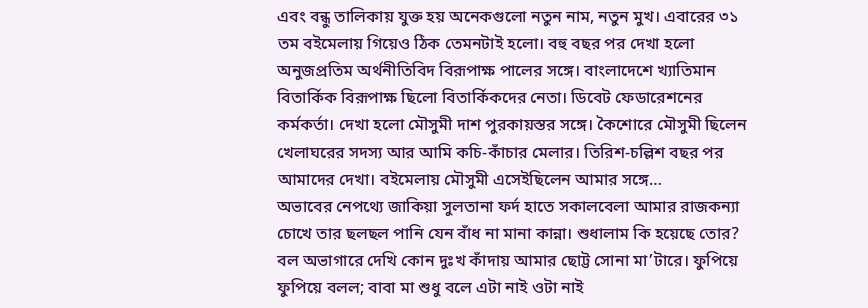এবং বন্ধু তালিকায় যুক্ত হয় অনেকগুলো নতুন নাম, নতুন মুখ। এবারের ৩১ তম বইমেলায় গিয়েও ঠিক তেমনটাই হলো। বহু বছর পর দেখা হলো অনুজপ্রতিম অর্থনীতিবিদ বিরূপাক্ষ পালের সঙ্গে। বাংলাদেশে খ্যাতিমান বিতার্কিক বিরূপাক্ষ ছিলো বিতার্কিকদের নেতা। ডিবেট ফেডারেশনের কর্মকর্তা। দেখা হলো মৌসুমী দাশ পুরকায়স্তর সঙ্গে। কৈশোরে মৌসুমী ছিলেন খেলাঘরের সদস্য আর আমি কচি-কাঁচার মেলার। তিরিশ-চল্লিশ বছর পর আমাদের দেখা। বইমেলায় মৌসুমী এসেইছিলেন আমার সঙ্গে…
অভাবের নেপথ্যে জাকিয়া সুলতানা ফর্দ হাতে সকালবেলা আমার রাজকন্যা চোখে তার ছলছল পানি যেন বাঁধ না মানা কান্না। শুধালাম কি হয়েছে তোর? বল অভাগারে দেখি কোন দুঃখ কাঁদায় আমার ছোট্ট সোনা মা’টারে। ফুপিয়ে ফুপিয়ে বলল; বাবা মা শুধু বলে এটা নাই ওটা নাই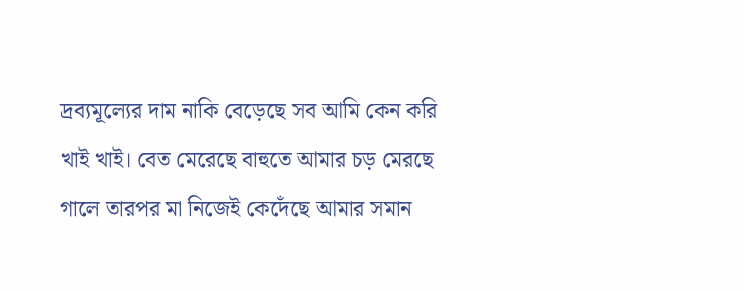দ্রব্যমূল্যের দাম নাকি বেড়েছে সব আমি কেন করি খাই খাই। বেত মেরেছে বাহুতে আমার চড় মেরছে গালে তারপর মা নিজেই কেদেঁছে আমার সমান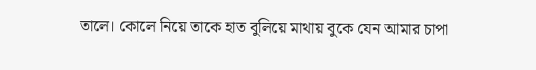তালে। কোলে নিয়ে তাকে হাত বুলিয়ে মাথায় বুকে যেন আমার চাপা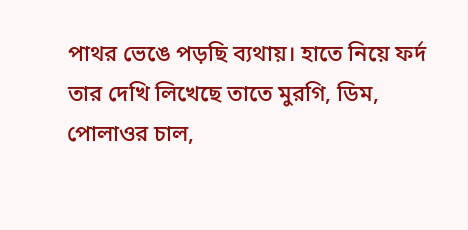পাথর ভেঙে পড়ছি ব্যথায়। হাতে নিয়ে ফর্দ তার দেখি লিখেছে তাতে মুরগি, ডিম, পোলাওর চাল,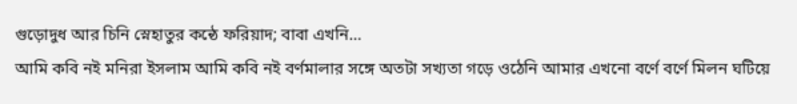গুড়োদুধ আর চিনি স্নেহাতুর কন্ঠে ফরিয়াদ; বাবা এখনি…
আমি কবি নই মনিরা ইসলাম আমি কবি নই বর্ণমালার সঙ্গে অতটা সখ্যতা গড়ে ওঠেনি আমার এখনো বর্ণে বর্ণে মিলন ঘটিয়ে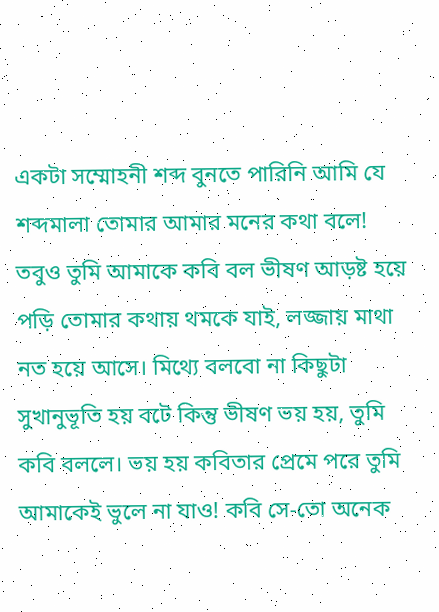একটা সম্মোহনী শব্দ বুনতে পারিনি আমি যে শব্দমালা তোমার আমার মনের কথা বলে! তবুও তুমি আমাকে কবি বল ভীষণ আড়ষ্ট হয়ে পড়ি তোমার কথায় থমকে যাই, লজ্জায় মাথা নত হয়ে আসে। মিথ্যে বলবো না কিছুটা সুখানুভূতি হয় বটে কিন্তু ভীষণ ভয় হয়, তুমি কবি বললে। ভয় হয় কবিতার প্রেমে পরে তুমি আমাকেই ভুলে না যাও! কবি সে-তো অনেক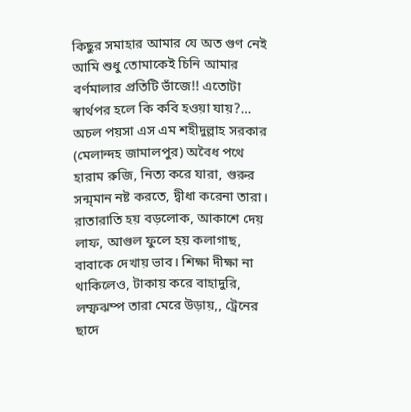কিছুর সমাহার আমার যে অত গুণ নেই আমি শুধু তোমাকেই চিনি আমার বর্ণমালার প্রতিটি ভাঁজে!! এতোটা স্বার্থপর হলে কি কবি হওয়া যায়?…
অচল পয়সা এস এম শহীদুল্লাহ সরকার (মেলান্দহ জামালপুর) অবৈধ পথে হারাম রুজি, নিত্য করে যারা, গুরুর সন্ম্মান নষ্ট করতে, দ্বীধা করেনা তারা। রাতারাতি হয় বড়লোক, আকাশে দেয় লাফ, আগুল ফুলে হয় কলাগাছ, বাবাকে দেখায় ভাব। শিক্ষা দীক্ষা না থাকিলেও, টাকায় করে বাহাদুরি, লম্ফঝম্প তারা মেরে উড়ায়,, ট্রেনের ছাদে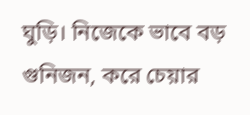ঘুড়ি। নিজেকে ভাবে বড় গুনিজন, করে চেয়ার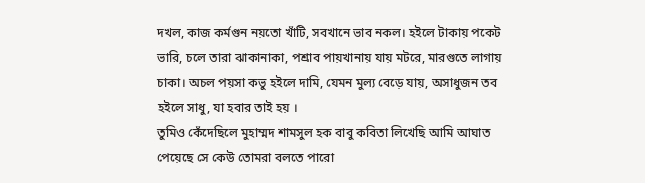দখল, কাজ কর্মগুন নয়তো খাঁটি, সবখানে ভাব নকল। হইলে টাকায় পকেট ভারি, চলে তারা ঝাকানাকা, পশ্রাব পায়খানায় যায় মটরে, মারগুতে লাগায় চাকা। অচল পয়সা কভু হইলে দামি, যেমন মুল্য বেড়ে যায়, অসাধুজন তব হইলে সাধু, যা হবার তাই হয় ।
তুমিও কেঁদেছিলে মুহাম্মদ শামসুল হক বাবু কবিতা লিখেছি আমি আঘাত পেয়েছে সে কেউ তোমরা বলতে পারো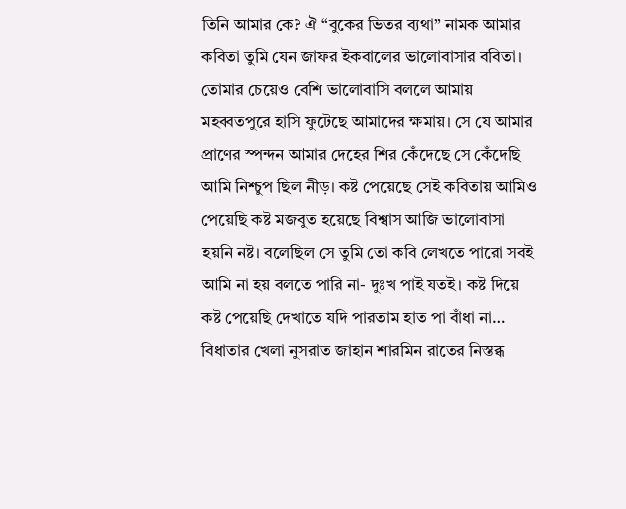তিনি আমার কে? ঐ “বুকের ভিতর ব্যথা” নামক আমার কবিতা তুমি যেন জাফর ইকবালের ভালোবাসার ববিতা। তোমার চেয়েও বেশি ভালোবাসি বললে আমায় মহব্বতপুরে হাসি ফুটেছে আমাদের ক্ষমায়। সে যে আমার প্রাণের স্পন্দন আমার দেহের শির কেঁদেছে সে কেঁদেছি আমি নিশ্চুপ ছিল নীড়। কষ্ট পেয়েছে সেই কবিতায় আমিও পেয়েছি কষ্ট মজবুত হয়েছে বিশ্বাস আজি ভালোবাসা হয়নি নষ্ট। বলেছিল সে তুমি তো কবি লেখতে পারো সবই আমি না হয় বলতে পারি না- দুঃখ পাই যতই। কষ্ট দিয়ে কষ্ট পেয়েছি দেখাতে যদি পারতাম হাত পা বাঁধা না…
বিধাতার খেলা নুসরাত জাহান শারমিন রাতের নিস্তব্ধ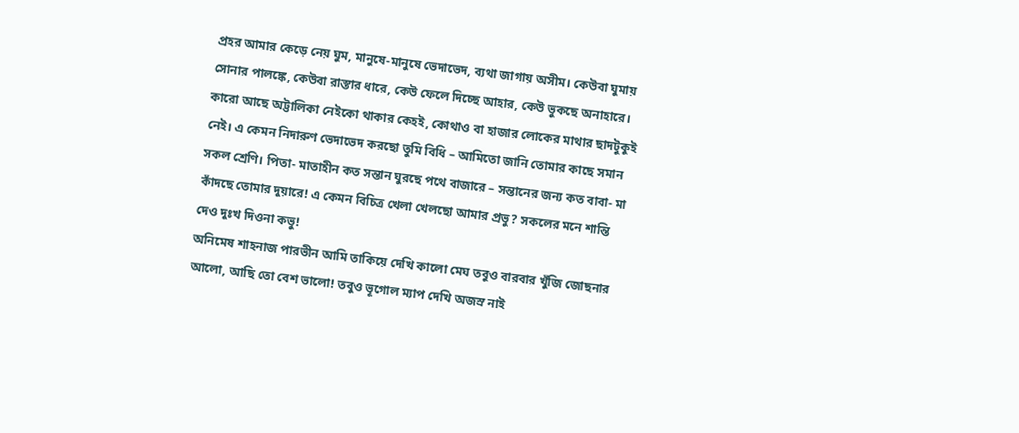প্রহর আমার কেড়ে নেয় ঘুম, মানুষে-মানুষে ভেদাভেদ, ব্যথা জাগায় অসীম। কেউবা ঘুমায় সোনার পালঙ্কে, কেউবা রাস্তার ধারে, কেউ ফেলে দিচ্ছে আহার, কেউ ভুকছে অনাহারে। কারো আছে অট্টালিকা নেইকো থাকার কেহই, কোথাও বা হাজার লোকের মাথার ছাদটুকুই নেই। এ কেমন নিদারুণ ভেদাভেদ করছো তুমি বিধি – আমিতো জানি তোমার কাছে সমান সকল শ্রেণি। পিতা- মাতাহীন কত সন্তান ঘুরছে পথে বাজারে – সন্তানের জন্য কত বাবা- মা কাঁদছে তোমার দুয়ারে! এ কেমন বিচিত্র খেলা খেলছো আমার প্রভু? সকলের মনে শান্তি দেও দুঃখ দিওনা কভু!
অনিমেষ শাহনাজ পারভীন আমি তাকিয়ে দেখি কালো মেঘ তবুও বারবার খুঁজি জোছনার আলো, আছি তো বেশ ভালো! তবুও ভূগোল ম্যাপ দেখি অজস্র নাই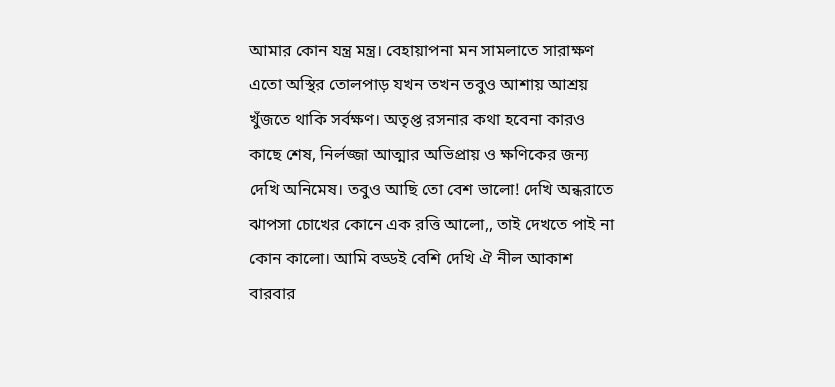আমার কোন যন্ত্র মন্ত্র। বেহায়াপনা মন সামলাতে সারাক্ষণ এতো অস্থির তোলপাড় যখন তখন তবুও আশায় আশ্রয় খুঁজতে থাকি সর্বক্ষণ। অতৃপ্ত রসনার কথা হবেনা কারও কাছে শেষ, নির্লজ্জা আত্মার অভিপ্রায় ও ক্ষণিকের জন্য দেখি অনিমেষ। তবুও আছি তো বেশ ভালো! দেখি অন্ধরাতে ঝাপসা চোখের কোনে এক রত্তি আলো,, তাই দেখতে পাই না কোন কালো। আমি বড্ডই বেশি দেখি ঐ নীল আকাশ বারবার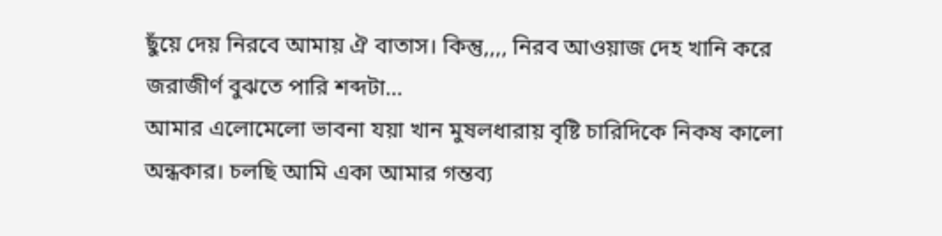ছুঁয়ে দেয় নিরবে আমায় ঐ বাতাস। কিন্তু,,,, নিরব আওয়াজ দেহ খানি করে জরাজীর্ণ বুঝতে পারি শব্দটা…
আমার এলোমেলো ভাবনা যয়া খান মুষলধারায় বৃষ্টি চারিদিকে নিকষ কালো অন্ধকার। চলছি আমি একা আমার গন্তব্য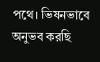পথে। ভিষনভাবে অনুভব করছি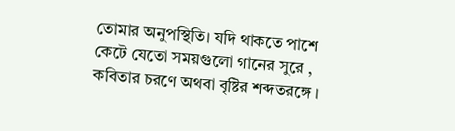তোমার অনুপস্থিতি। যদি থাকতে পাশে কেটে যেতো সময়গুলো গানের সুরে , কবিতার চরণে অথবা বৃষ্টির শব্দতরঙ্গে ।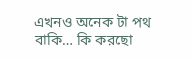এখনও অনেক টা পথ বাকি… কি করছো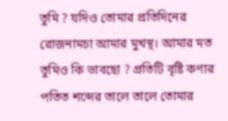তুমি ? যদিও তোমার প্রতিদিনের রোজনামচা আমার মুখস্থ। আমার মত তুমিও কি ভাবছো ? প্রতিটি বৃষ্টি কণার পতিত শব্দের তালে তালে তোমার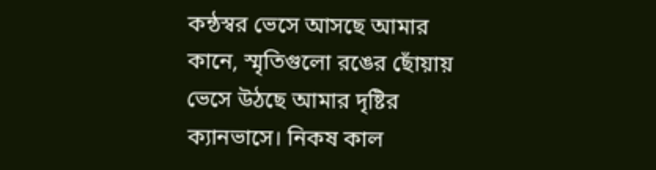কন্ঠস্বর ভেসে আসছে আমার কানে, স্মৃতিগুলো রঙের ছোঁয়ায় ভেসে উঠছে আমার দৃষ্টির ক্যানভাসে। নিকষ কাল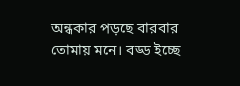অন্ধকার পড়ছে বারবার তোমায় মনে। বড্ড ইচ্ছে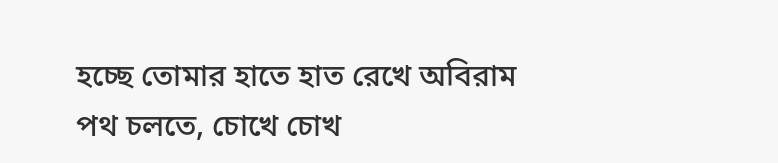হচ্ছে তোমার হাতে হাত রেখে অবিরাম পথ চলতে, চোখে চোখ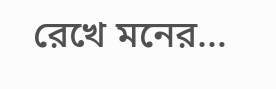রেখে মনের…